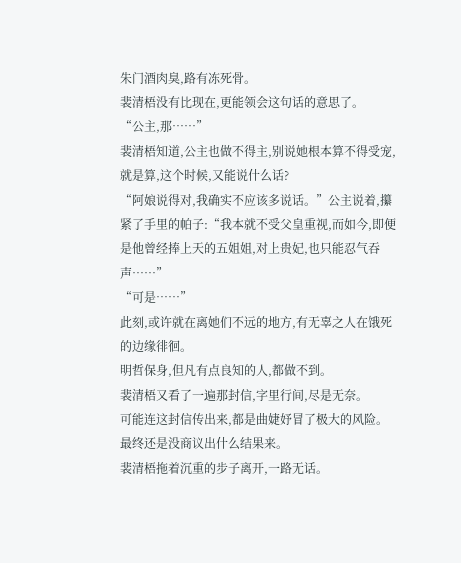朱门酒肉臭,路有冻死骨。
裴清梧没有比现在,更能领会这句话的意思了。
“公主,那……”
裴清梧知道,公主也做不得主,别说她根本算不得受宠,就是算,这个时候,又能说什么话?
“阿娘说得对,我确实不应该多说话。”公主说着,攥紧了手里的帕子:“我本就不受父皇重视,而如今,即便是他曾经捧上天的五姐姐,对上贵妃,也只能忍气吞声……”
“可是……”
此刻,或许就在离她们不远的地方,有无辜之人在饿死的边缘徘徊。
明哲保身,但凡有点良知的人,都做不到。
裴清梧又看了一遍那封信,字里行间,尽是无奈。
可能连这封信传出来,都是曲婕妤冒了极大的风险。
最终还是没商议出什么结果来。
裴清梧拖着沉重的步子离开,一路无话。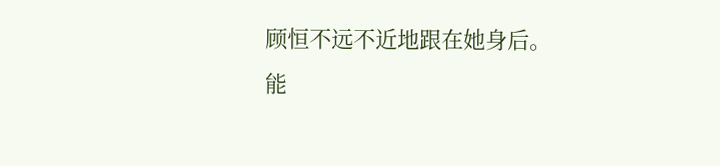顾恒不远不近地跟在她身后。
能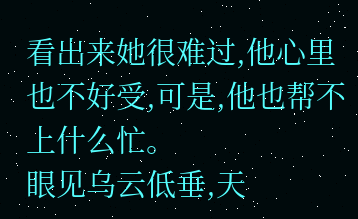看出来她很难过,他心里也不好受,可是,他也帮不上什么忙。
眼见乌云低垂,天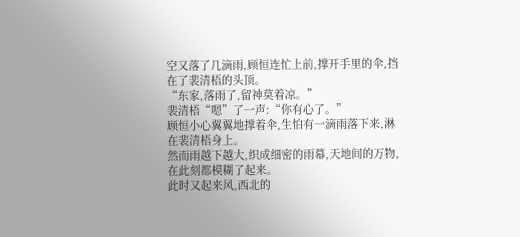空又落了几滴雨,顾恒连忙上前,撑开手里的伞,挡在了裴清梧的头顶。
“东家,落雨了,留神莫着凉。”
裴清梧“嗯”了一声:“你有心了。”
顾恒小心翼翼地撑着伞,生怕有一滴雨落下来,淋在裴清梧身上。
然而雨越下越大,织成细密的雨幕,天地间的万物,在此刻都模糊了起来。
此时又起来风,西北的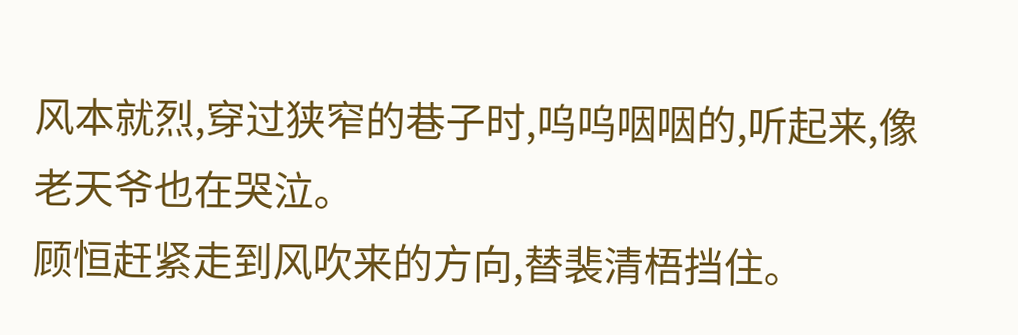风本就烈,穿过狭窄的巷子时,呜呜咽咽的,听起来,像老天爷也在哭泣。
顾恒赶紧走到风吹来的方向,替裴清梧挡住。